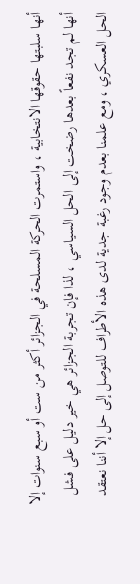أنها سلبتها حقوقها الانتخابية ، واستمرت الحركة المسلحة في الجزائر أكثر من ست أو سبع سنوات إلا أنها لم تجد نفعاً بعدها رضخت إلى الحل السياسي ، لذا فإن تجربة الجزائر هي خير دليل على فشل الحل العسكري ، ومع علمنا بعدم وجود رغبة جدية لدى هذه الأطراف للتوصل إلى حل إلا أننا نعتقد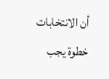أن الانتخابات
خطوة يجب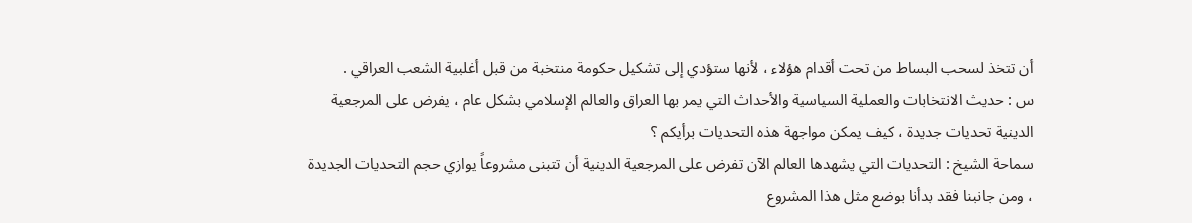أن تتخذ لسحب البساط من تحت أقدام هؤلاء ، لأنها ستؤدي إلى تشكيل حكومة منتخبة من قبل أغلبية الشعب العراقي .
س : حديث الانتخابات والعملية السياسية والأحداث التي يمر بها العراق والعالم الإسلامي بشكل عام ، يفرض على المرجعية الدينية تحديات جديدة ، كيف يمكن مواجهة هذه التحديات برأيكم ؟
سماحة الشيخ : التحديات التي يشهدها العالم الآن تفرض على المرجعية الدينية أن تتبنى مشروعاً يوازي حجم التحديات الجديدة ، ومن جانبنا فقد بدأنا بوضع مثل هذا المشروع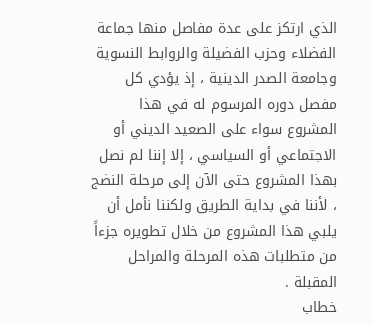الذي ارتكز على عدة مفاصل منها جماعة الفضلاء وحزب الفضيلة والروابط النسوية وجامعة الصدر الدينية ، إذ يؤدي كل مفصل دوره المرسوم له في هذا المشروع سواء على الصعيد الديني أو الاجتماعي أو السياسي ، إلا إننا لم نصل بهذا المشروع حتى الآن إلى مرحلة النضج ، لأننا في بداية الطريق ولكننا نأمل أن يلبي هذا المشروع من خلال تطويره جزءاً من متطلبات هذه المرحلة والمراحل المقبلة .
خطاب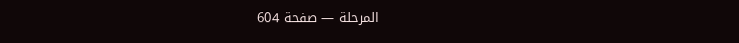المرحلة — صفحة 604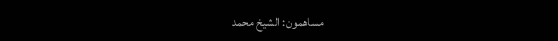مساهمون: الشيخ محمد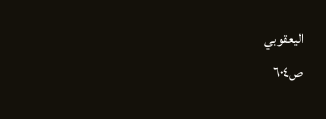اليعقوبي
ص٦٠٤